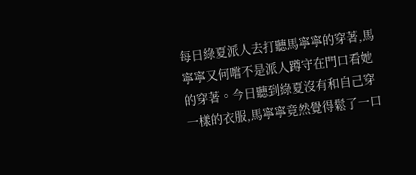每日綠夏派人去打聽馬寧寧的穿著,馬寧寧又何嚐不是派人蹲守在門口看她的穿著。今日聽到綠夏沒有和自己穿一樣的衣服,馬寧寧竟然覺得鬆了一口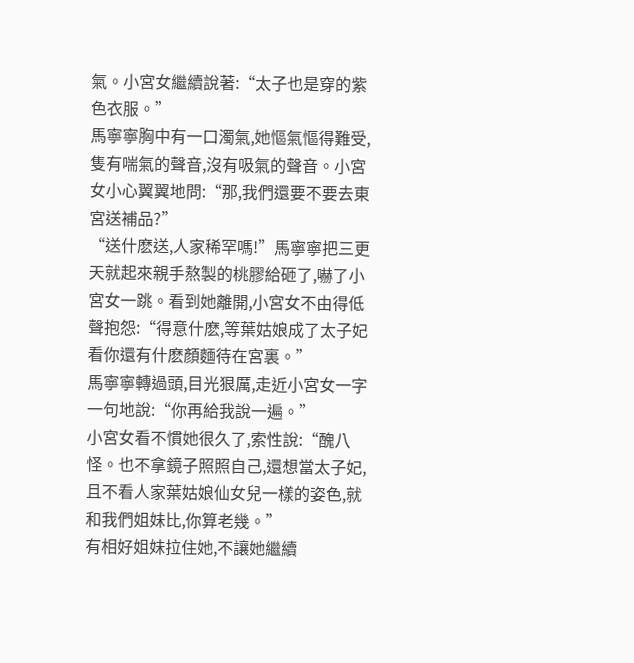氣。小宮女繼續說著:“太子也是穿的紫色衣服。”
馬寧寧胸中有一口濁氣,她慪氣慪得難受,隻有喘氣的聲音,沒有吸氣的聲音。小宮女小心翼翼地問:“那,我們還要不要去東宮送補品?”
“送什麽送,人家稀罕嗎!”馬寧寧把三更天就起來親手熬製的桃膠給砸了,嚇了小宮女一跳。看到她離開,小宮女不由得低聲抱怨:“得意什麽,等葉姑娘成了太子妃看你還有什麽顏麵待在宮裏。”
馬寧寧轉過頭,目光狠厲,走近小宮女一字一句地說:“你再給我說一遍。”
小宮女看不慣她很久了,索性說:“醜八怪。也不拿鏡子照照自己,還想當太子妃,且不看人家葉姑娘仙女兒一樣的姿色,就和我們姐妹比,你算老幾。”
有相好姐妹拉住她,不讓她繼續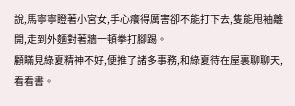說,馬寧寧瞪著小宮女,手心癢得厲害卻不能打下去,隻能甩袖離開,走到外麵對著牆一頓拳打腳踢。
顧瞞見綠夏精神不好,便推了諸多事務,和綠夏待在屋裏聊聊天,看看書。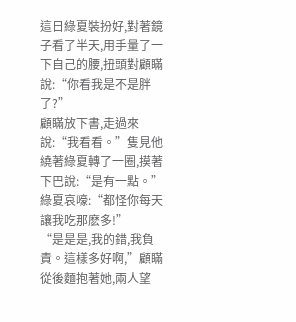這日綠夏裝扮好,對著鏡子看了半天,用手量了一下自己的腰,扭頭對顧瞞說:“你看我是不是胖了?”
顧瞞放下書,走過來說:“我看看。”隻見他繞著綠夏轉了一圈,摸著下巴說:“是有一點。”
綠夏哀嚎:“都怪你每天讓我吃那麽多!”
“是是是,我的錯,我負責。這樣多好啊,”顧瞞從後麵抱著她,兩人望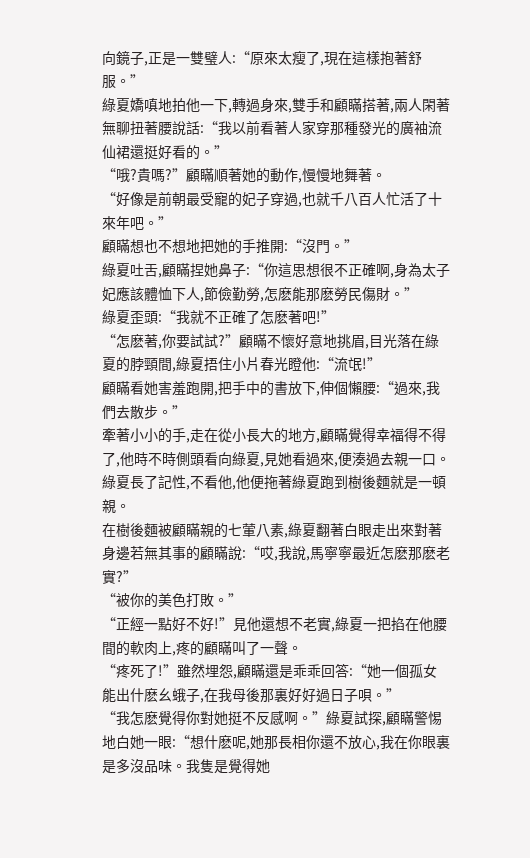向鏡子,正是一雙璧人:“原來太瘦了,現在這樣抱著舒服。”
綠夏嬌嗔地拍他一下,轉過身來,雙手和顧瞞搭著,兩人閑著無聊扭著腰說話:“我以前看著人家穿那種發光的廣袖流仙裙還挺好看的。”
“哦?貴嗎?”顧瞞順著她的動作,慢慢地舞著。
“好像是前朝最受寵的妃子穿過,也就千八百人忙活了十來年吧。”
顧瞞想也不想地把她的手推開:“沒門。”
綠夏吐舌,顧瞞捏她鼻子:“你這思想很不正確啊,身為太子妃應該體恤下人,節儉勤勞,怎麽能那麽勞民傷財。”
綠夏歪頭:“我就不正確了怎麽著吧!”
“怎麽著,你要試試?”顧瞞不懷好意地挑眉,目光落在綠夏的脖頸間,綠夏捂住小片春光瞪他:“流氓!”
顧瞞看她害羞跑開,把手中的書放下,伸個懶腰:“過來,我們去散步。”
牽著小小的手,走在從小長大的地方,顧瞞覺得幸福得不得了,他時不時側頭看向綠夏,見她看過來,便湊過去親一口。綠夏長了記性,不看他,他便拖著綠夏跑到樹後麵就是一頓親。
在樹後麵被顧瞞親的七葷八素,綠夏翻著白眼走出來對著身邊若無其事的顧瞞說:“哎,我說,馬寧寧最近怎麽那麽老實?”
“被你的美色打敗。”
“正經一點好不好!”見他還想不老實,綠夏一把掐在他腰間的軟肉上,疼的顧瞞叫了一聲。
“疼死了!”雖然埋怨,顧瞞還是乖乖回答:“她一個孤女能出什麽幺蛾子,在我母後那裏好好過日子唄。”
“我怎麽覺得你對她挺不反感啊。”綠夏試探,顧瞞警惕地白她一眼:“想什麽呢,她那長相你還不放心,我在你眼裏是多沒品味。我隻是覺得她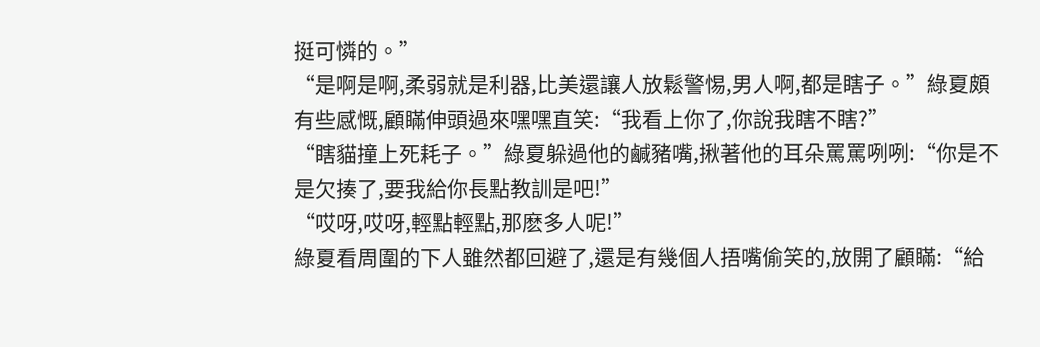挺可憐的。”
“是啊是啊,柔弱就是利器,比美還讓人放鬆警惕,男人啊,都是瞎子。”綠夏頗有些感慨,顧瞞伸頭過來嘿嘿直笑:“我看上你了,你說我瞎不瞎?”
“瞎貓撞上死耗子。”綠夏躲過他的鹹豬嘴,揪著他的耳朵罵罵咧咧:“你是不是欠揍了,要我給你長點教訓是吧!”
“哎呀,哎呀,輕點輕點,那麽多人呢!”
綠夏看周圍的下人雖然都回避了,還是有幾個人捂嘴偷笑的,放開了顧瞞:“給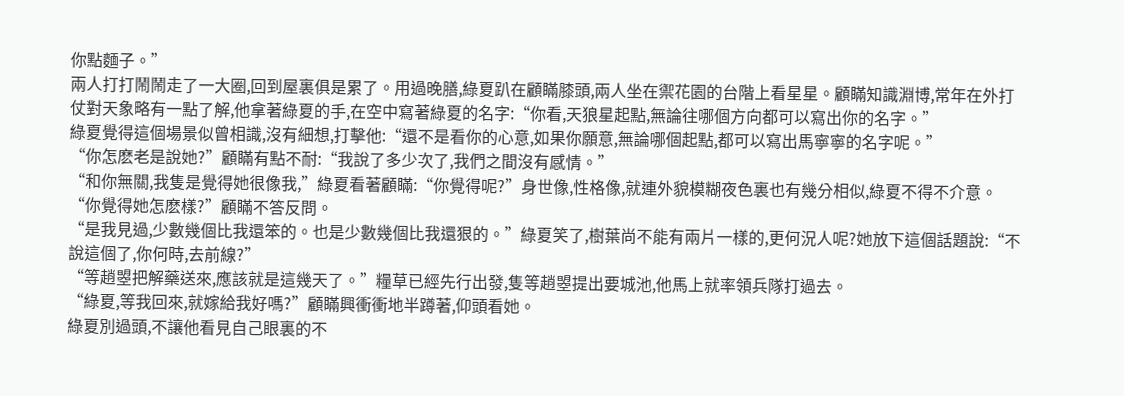你點麵子。”
兩人打打鬧鬧走了一大圈,回到屋裏俱是累了。用過晚膳,綠夏趴在顧瞞膝頭,兩人坐在禦花園的台階上看星星。顧瞞知識淵博,常年在外打仗對天象略有一點了解,他拿著綠夏的手,在空中寫著綠夏的名字:“你看,天狼星起點,無論往哪個方向都可以寫出你的名字。”
綠夏覺得這個場景似曾相識,沒有細想,打擊他:“還不是看你的心意,如果你願意,無論哪個起點,都可以寫出馬寧寧的名字呢。”
“你怎麽老是說她?”顧瞞有點不耐:“我說了多少次了,我們之間沒有感情。”
“和你無關,我隻是覺得她很像我,”綠夏看著顧瞞:“你覺得呢?”身世像,性格像,就連外貌模糊夜色裏也有幾分相似,綠夏不得不介意。
“你覺得她怎麽樣?”顧瞞不答反問。
“是我見過,少數幾個比我還笨的。也是少數幾個比我還狠的。”綠夏笑了,樹葉尚不能有兩片一樣的,更何況人呢?她放下這個話題說:“不說這個了,你何時,去前線?”
“等趙曌把解藥送來,應該就是這幾天了。”糧草已經先行出發,隻等趙曌提出要城池,他馬上就率領兵隊打過去。
“綠夏,等我回來,就嫁給我好嗎?”顧瞞興衝衝地半蹲著,仰頭看她。
綠夏別過頭,不讓他看見自己眼裏的不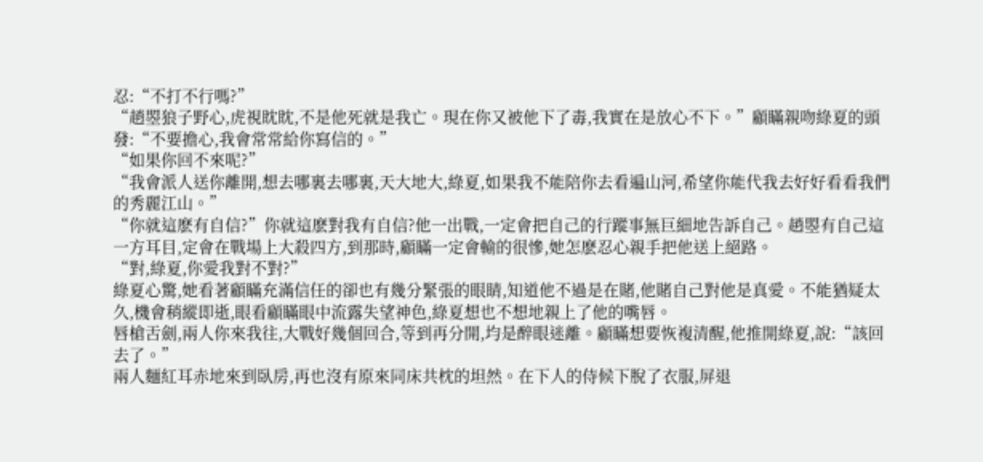忍:“不打不行嗎?”
“趙曌狼子野心,虎視眈眈,不是他死就是我亡。現在你又被他下了毒,我實在是放心不下。”顧瞞親吻綠夏的頭發:“不要擔心,我會常常給你寫信的。”
“如果你回不來呢?”
“我會派人送你離開,想去哪裏去哪裏,天大地大,綠夏,如果我不能陪你去看遍山河,希望你能代我去好好看看我們的秀麗江山。”
“你就這麽有自信?”你就這麽對我有自信?他一出戰,一定會把自己的行蹤事無巨細地告訴自己。趙曌有自己這一方耳目,定會在戰場上大殺四方,到那時,顧瞞一定會輸的很慘,她怎麽忍心親手把他送上絕路。
“對,綠夏,你愛我對不對?”
綠夏心驚,她看著顧瞞充滿信任的卻也有幾分緊張的眼睛,知道他不過是在賭,他賭自己對他是真愛。不能猶疑太久,機會稍縱即逝,眼看顧瞞眼中流露失望神色,綠夏想也不想地親上了他的嘴唇。
唇槍舌劍,兩人你來我往,大戰好幾個回合,等到再分開,均是醉眼迷離。顧瞞想要恢複清醒,他推開綠夏,說:“該回去了。”
兩人麵紅耳赤地來到臥房,再也沒有原來同床共枕的坦然。在下人的侍候下脫了衣服,屏退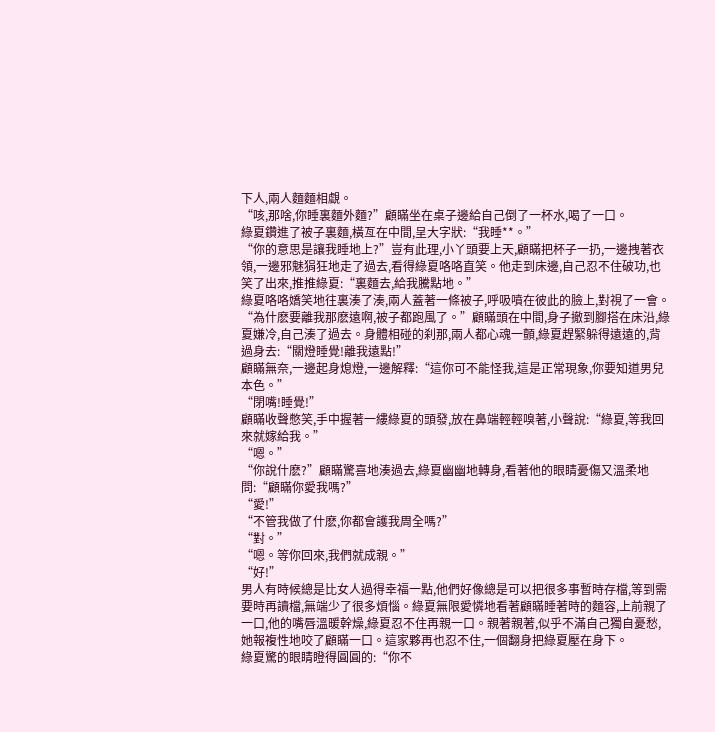下人,兩人麵麵相覷。
“咳,那啥,你睡裏麵外麵?”顧瞞坐在桌子邊給自己倒了一杯水,喝了一口。
綠夏鑽進了被子裏麵,橫亙在中間,呈大字狀:“我睡**。”
“你的意思是讓我睡地上?”豈有此理,小丫頭要上天,顧瞞把杯子一扔,一邊拽著衣領,一邊邪魅狷狂地走了過去,看得綠夏咯咯直笑。他走到床邊,自己忍不住破功,也笑了出來,推推綠夏:“裏麵去,給我騰點地。”
綠夏咯咯嬌笑地往裏湊了湊,兩人蓋著一條被子,呼吸噴在彼此的臉上,對視了一會。
“為什麽要離我那麽遠啊,被子都跑風了。”顧瞞頭在中間,身子撤到腳搭在床沿,綠夏嫌冷,自己湊了過去。身體相碰的刹那,兩人都心魂一顫,綠夏趕緊躲得遠遠的,背過身去:“關燈睡覺!離我遠點!”
顧瞞無奈,一邊起身熄燈,一邊解釋:“這你可不能怪我,這是正常現象,你要知道男兒本色。”
“閉嘴!睡覺!”
顧瞞收聲憋笑,手中握著一縷綠夏的頭發,放在鼻端輕輕嗅著,小聲說:“綠夏,等我回來就嫁給我。”
“嗯。”
“你說什麽?”顧瞞驚喜地湊過去,綠夏幽幽地轉身,看著他的眼睛憂傷又溫柔地問:“顧瞞你愛我嗎?”
“愛!”
“不管我做了什麽,你都會護我周全嗎?”
“對。”
“嗯。等你回來,我們就成親。”
“好!”
男人有時候總是比女人過得幸福一點,他們好像總是可以把很多事暫時存檔,等到需要時再讀檔,無端少了很多煩惱。綠夏無限愛憐地看著顧瞞睡著時的麵容,上前親了一口,他的嘴唇溫暖幹燥,綠夏忍不住再親一口。親著親著,似乎不滿自己獨自憂愁,她報複性地咬了顧瞞一口。這家夥再也忍不住,一個翻身把綠夏壓在身下。
綠夏驚的眼睛瞪得圓圓的:“你不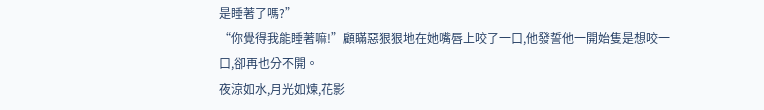是睡著了嗎?”
“你覺得我能睡著嘛!”顧瞞惡狠狠地在她嘴唇上咬了一口,他發誓他一開始隻是想咬一口,卻再也分不開。
夜涼如水,月光如煉,花影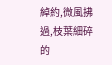綽約,微風拂過,枝葉細碎的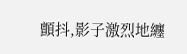顫抖,影子激烈地纏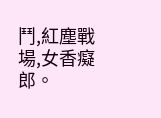鬥,紅塵戰場,女香癡郎。